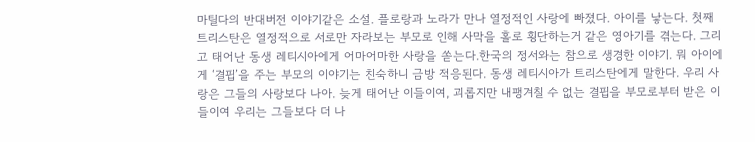마틸다의 반대버전 이야기같은 소설. 플로랑과 노라가 만나 열정적인 사랑에 빠졌다. 아이를 낳는다. 첫째 트리스탄은 열정적으로 서로만 자라보는 부모로 인해 사막을 홀로 횡단하는거 같은 영아기를 겪는다. 그리고 태어난 동생 레티시아에게 어마어마한 사랑을 쏟는다.한국의 정서와는 참으로 생경한 이야기. 뭐 아이에게 ‘결핍’을 주는 부모의 이야기는 친숙하니 금방 적응된다. 동생 레티시아가 트리스탄에게 말한다. 우리 사랑은 그들의 사랑보다 나아. 늦게 태어난 이들이여, 괴롭지만 내팽겨칠 수 없는 결핍을 부모로부터 받은 이들이여 우리는 그들보다 더 나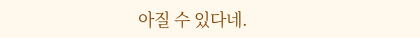아질 수 있다네.